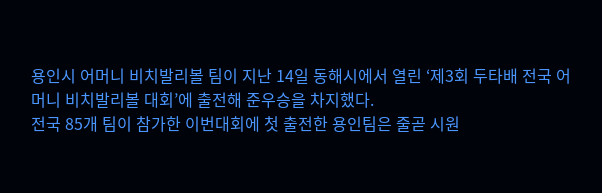용인시 어머니 비치발리볼 팀이 지난 14일 동해시에서 열린 ‘제3회 두타배 전국 어머니 비치발리볼 대회’에 출전해 준우승을 차지했다.
전국 85개 팀이 참가한 이번대회에 첫 출전한 용인팀은 줄곧 시원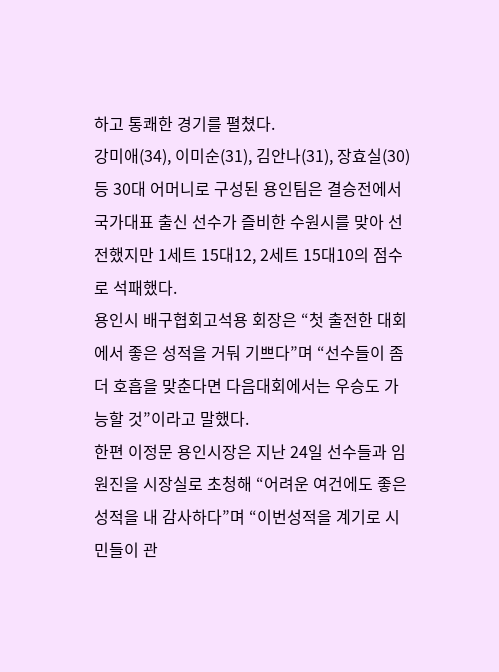하고 통쾌한 경기를 펼쳤다.
강미애(34), 이미순(31), 김안나(31), 장효실(30) 등 30대 어머니로 구성된 용인팀은 결승전에서 국가대표 출신 선수가 즐비한 수원시를 맞아 선전했지만 1세트 15대12, 2세트 15대10의 점수로 석패했다.
용인시 배구협회고석용 회장은 “첫 출전한 대회에서 좋은 성적을 거둬 기쁘다”며 “선수들이 좀더 호흡을 맞춘다면 다음대회에서는 우승도 가능할 것”이라고 말했다.
한편 이정문 용인시장은 지난 24일 선수들과 임원진을 시장실로 초청해 “어려운 여건에도 좋은 성적을 내 감사하다”며 “이번성적을 계기로 시민들이 관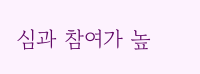심과 참여가 높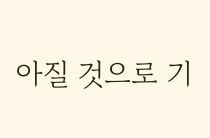아질 것으로 기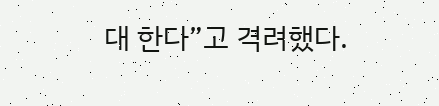대 한다”고 격려했다.